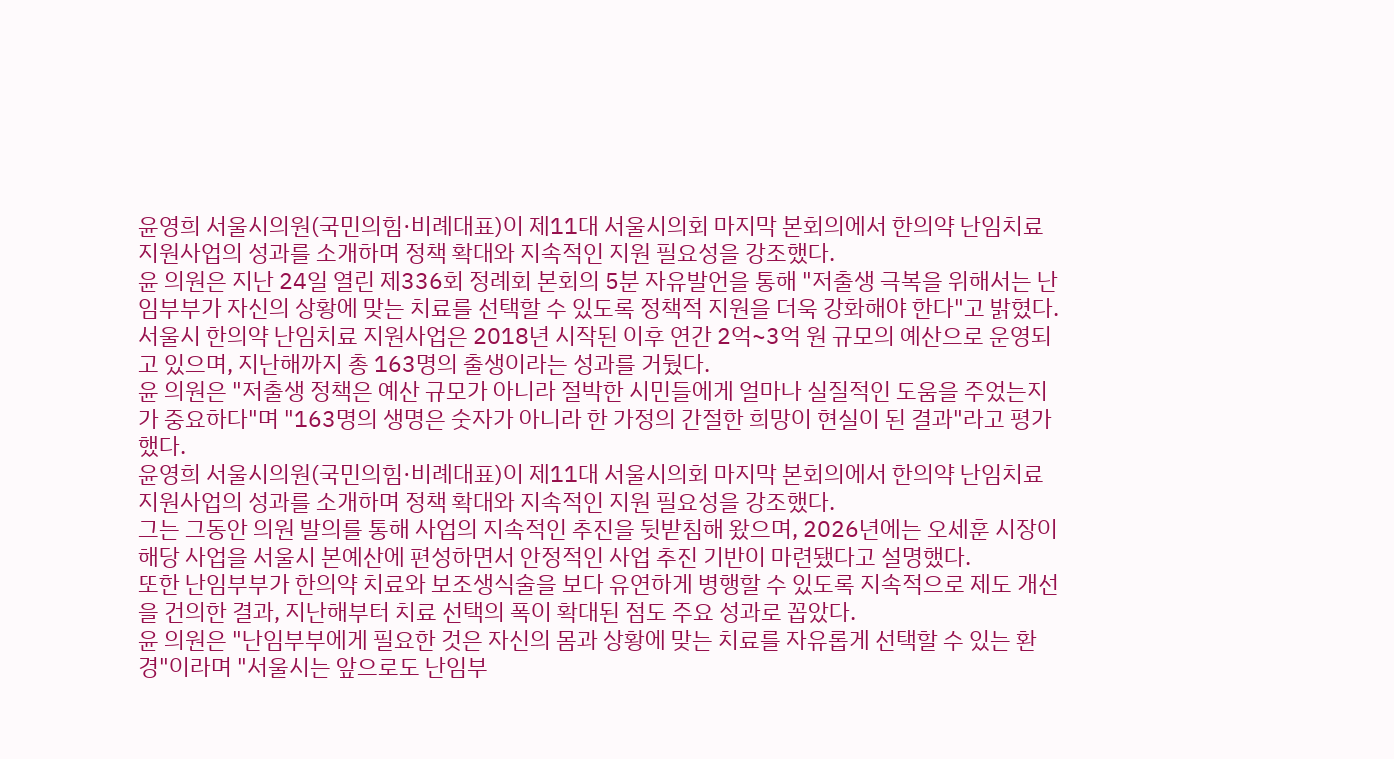윤영희 서울시의원(국민의힘·비례대표)이 제11대 서울시의회 마지막 본회의에서 한의약 난임치료 지원사업의 성과를 소개하며 정책 확대와 지속적인 지원 필요성을 강조했다.
윤 의원은 지난 24일 열린 제336회 정례회 본회의 5분 자유발언을 통해 "저출생 극복을 위해서는 난임부부가 자신의 상황에 맞는 치료를 선택할 수 있도록 정책적 지원을 더욱 강화해야 한다"고 밝혔다.
서울시 한의약 난임치료 지원사업은 2018년 시작된 이후 연간 2억~3억 원 규모의 예산으로 운영되고 있으며, 지난해까지 총 163명의 출생이라는 성과를 거뒀다.
윤 의원은 "저출생 정책은 예산 규모가 아니라 절박한 시민들에게 얼마나 실질적인 도움을 주었는지가 중요하다"며 "163명의 생명은 숫자가 아니라 한 가정의 간절한 희망이 현실이 된 결과"라고 평가했다.
윤영희 서울시의원(국민의힘·비례대표)이 제11대 서울시의회 마지막 본회의에서 한의약 난임치료 지원사업의 성과를 소개하며 정책 확대와 지속적인 지원 필요성을 강조했다.
그는 그동안 의원 발의를 통해 사업의 지속적인 추진을 뒷받침해 왔으며, 2026년에는 오세훈 시장이 해당 사업을 서울시 본예산에 편성하면서 안정적인 사업 추진 기반이 마련됐다고 설명했다.
또한 난임부부가 한의약 치료와 보조생식술을 보다 유연하게 병행할 수 있도록 지속적으로 제도 개선을 건의한 결과, 지난해부터 치료 선택의 폭이 확대된 점도 주요 성과로 꼽았다.
윤 의원은 "난임부부에게 필요한 것은 자신의 몸과 상황에 맞는 치료를 자유롭게 선택할 수 있는 환경"이라며 "서울시는 앞으로도 난임부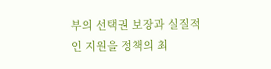부의 선택권 보장과 실질적인 지원을 정책의 최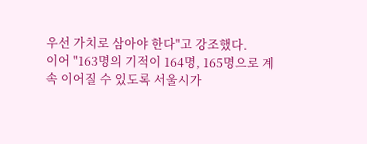우선 가치로 삼아야 한다"고 강조했다.
이어 "163명의 기적이 164명, 165명으로 계속 이어질 수 있도록 서울시가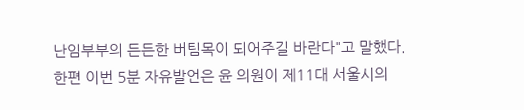난임부부의 든든한 버팀목이 되어주길 바란다"고 말했다.
한편 이번 5분 자유발언은 윤 의원이 제11대 서울시의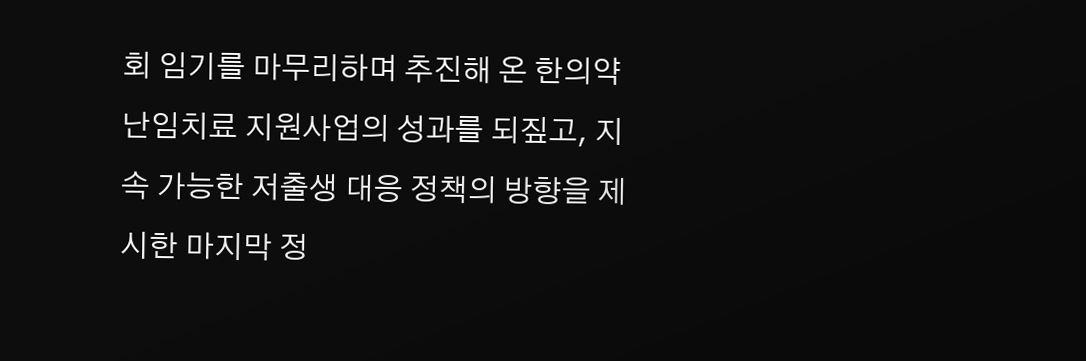회 임기를 마무리하며 추진해 온 한의약 난임치료 지원사업의 성과를 되짚고, 지속 가능한 저출생 대응 정책의 방향을 제시한 마지막 정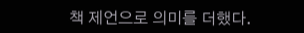책 제언으로 의미를 더했다.